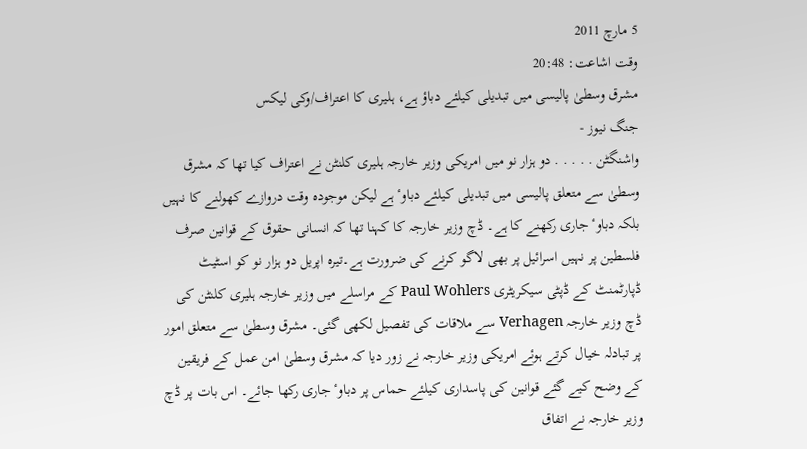5 مارچ 2011
وقت اشاعت: 20:48
مشرق وسطیٰ پالیسی میں تبدیلی کیلئے دباؤ ہے، ہلیری کا اعتراف/وکی لیکس
جنگ نیوز -
واشنگٹن . . . . . دو ہزار نو میں امریکی وزیر خارجہ ہلیری کلنٹن نے اعتراف کیا تھا کہ مشرق وسطیٰ سے متعلق پالیسی میں تبدیلی کیلئے دباوٴ ہے لیکن موجودہ وقت دروازے کھولنے کا نہیں بلکہ دباوٴ جاری رکھنے کا ہے۔ ڈچ وزیر خارجہ کا کہنا تھا کہ انسانی حقوق کے قوانین صرف فلسطین پر نہیں اسرائیل پر بھی لاگو کرنے کی ضرورت ہے۔تیرہ اپریل دو ہزار نو کو اسٹیٹ ڈپارٹمنٹ کے ڈپٹی سیکریٹری Paul Wohlers کے مراسلے میں وزیر خارجہ ہلیری کلنٹن کی ڈچ وزیر خارجہ Verhagen سے ملاقات کی تفصیل لکھی گئی۔ مشرق وسطیٰ سے متعلق امور پر تبادلہ خیال کرتے ہوئے امریکی وزیر خارجہ نے زور دیا کہ مشرق وسطیٰ امن عمل کے فریقین کے وضح کیے گئے قوانین کی پاسداری کیلئے حماس پر دباوٴ جاری رکھا جائے۔ اس بات پر ڈچ وزیر خارجہ نے اتفاق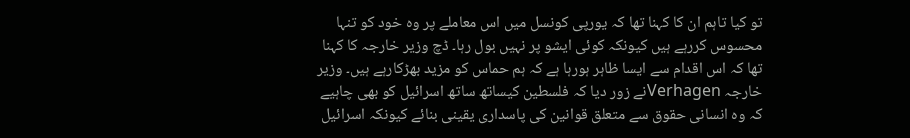تو کیا تاہم ان کا کہنا تھا کہ یورپی کونسل میں اس معاملے پر وہ خود کو تنہا محسوس کررہے ہیں کیونکہ کوئی ایشو پر نہیں بول رہا۔ ڈچ وزیر خارجہ کا کہنا تھا کہ اس اقدام سے ایسا ظاہر ہورہا ہے کہ ہم حماس کو مزید بھڑکارہے ہیں۔ وزیر خارجہ Verhagenنے زور دیا کہ فلسطین کیساتھ ساتھ اسرائیل کو بھی چاہیے کہ وہ انسانی حقوق سے متعلق قوانین کی پاسداری یقینی بنائے کیونکہ اسرائیل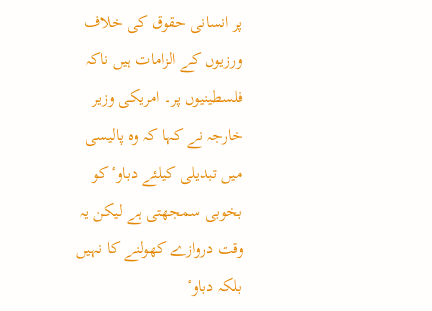پر انسانی حقوق کی خلاف ورزیوں کے الزامات ہیں ناکہ فلسطینیوں پر۔ امریکی وزیر خارجہ نے کہا کہ وہ پالیسی میں تبدیلی کیلئے دباوٴ کو بخوبی سمجھتی ہے لیکن یہ وقت دروازے کھولنے کا نہیں بلکہ دباوٴ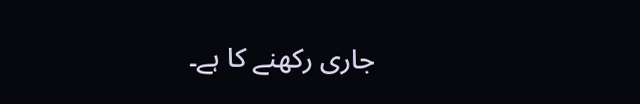جاری رکھنے کا ہے۔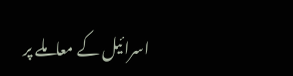اسرائیل کے معاملے پر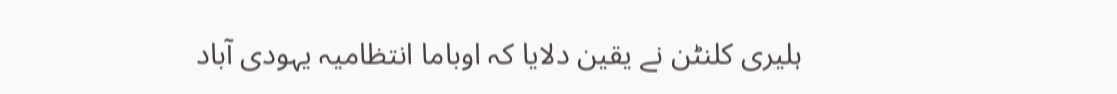ہلیری کلنٹن نے یقین دلایا کہ اوباما انتظامیہ یہودی آباد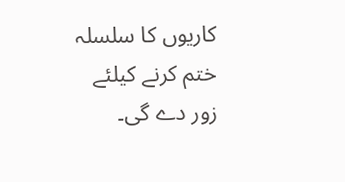کاریوں کا سلسلہ ختم کرنے کیلئے زور دے گی۔